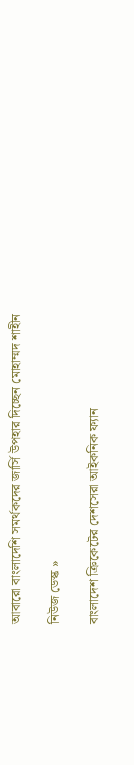আবারো বাংলাদেশি সমর্থকদের জার্সি উপহার দিচ্ছেন মোহাম্মদ শাহীন

নিউজ ডেস্ক »

বাংলাদেশ ক্রিকেটের দেশসেরা আইকনিক ফ্যান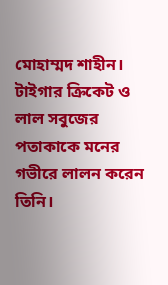মোহাম্মদ শাহীন। টাইগার ক্রিকেট ও লাল সবুজের পতাকাকে মনের গভীরে লালন করেন তিনি।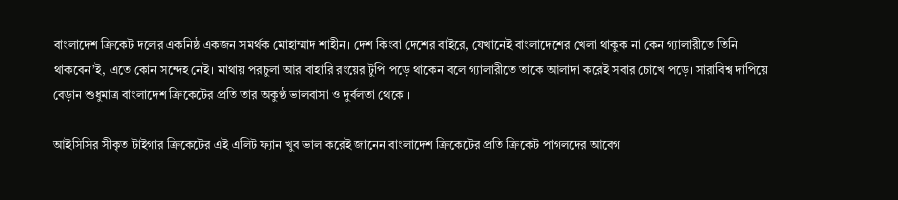বাংলাদেশ ক্রিকেট দলের একনিষ্ঠ একজন সমর্থক মোহাম্মাদ শাহীন। দেশ কিংবা দেশের বাইরে, যেখানেই বাংলাদেশের খেলা থাকুক না কেন গ্যালারীতে তিনি থাকবেন’ই, এতে কোন সন্দেহ নেই। মাথায় পরচুলা আর বাহারি রংয়ের টুপি পড়ে থাকেন বলে গ্যালারীতে তাকে আলাদা করেই সবার চোখে পড়ে। সারাবিশ্ব দাপিয়ে বেড়ান শুধুমাত্র বাংলাদেশ ক্রিকেটের প্রতি তার অকুণ্ঠ ভালবাসা ও দুর্বলতা থেকে ।

আইসিসির সীকৃত টাইগার ক্রিকেটের এই এলিট ফ্যান খুব ভাল করেই জানেন বাংলাদেশ ক্রিকেটের প্রতি ক্রিকেট পাগলদের আবেগ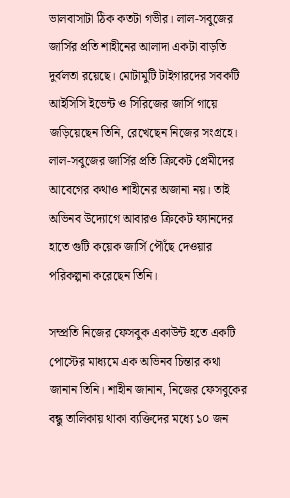ভালবাসাটা ঠিক কতটা গভীর। লাল-সবুজের জার্সির প্রতি শাহীনের আলাদা একটা বাড়তি দুর্বলতা রয়েছে। মোটামুটি টাইগারদের সবকটি আইসিসি ইভেন্ট ও সিরিজের জার্সি গায়ে জড়িয়েছেন তিনি, রেখেছেন নিজের সংগ্রহে। লাল-সবুজের জার্সির প্রতি ক্রিকেট প্রেমীদের আবেগের কথাও শাহীনের অজানা নয়। তাই অভিনব উদ্যোগে আবারও ক্রিকেট ফ্যানদের হাতে গুটি কয়েক জার্সি পৌঁছে দেওয়ার পরিকল্পনা করেছেন তিনি।

সম্প্রতি নিজের ফেসবুক একাউন্ট হতে একটি পোস্টের মাধ্যমে এক অভিনব চিন্তার কথা জানান তিনি। শাহীন জানান, নিজের ফেসবুকের বন্ধু তালিকায় থাকা ব্যক্তিদের মধ্যে ১০ জন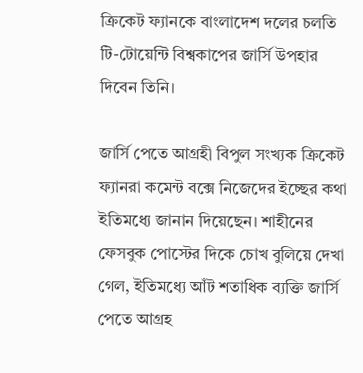ক্রিকেট ফ্যানকে বাংলাদেশ দলের চলতি টি-টোয়েন্টি বিশ্বকাপের জার্সি উপহার দিবেন তিনি।

জার্সি পেতে আগ্রহী বিপুল সংখ্যক ক্রিকেট ফ্যানরা কমেন্ট বক্সে নিজেদের ইচ্ছের কথা ইতিমধ্যে জানান দিয়েছেন। শাহীনের ফেসবুক পোস্টের দিকে চোখ বুলিয়ে দেখা গেল, ইতিমধ্যে আঁট শতাধিক ব্যক্তি জার্সি পেতে আগ্রহ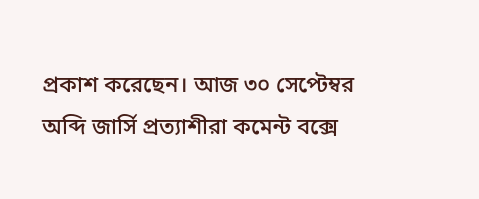প্রকাশ করেছেন। আজ ৩০ সেপ্টেম্বর অব্দি জার্সি প্রত্যাশীরা কমেন্ট বক্সে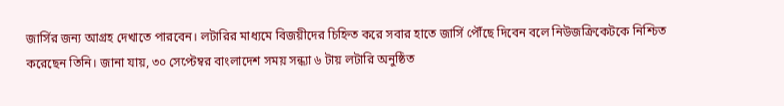জার্সির জন্য আগ্রহ দেখাতে পারবেন। লটারির মাধ্যমে বিজয়ীদের চিহ্নিত করে সবার হাতে জার্সি পৌঁছে দিবেন বলে নিউজক্রিকেটকে নিশ্চিত করেছেন তিনি। জানা যায়, ৩০ সেপ্টেম্বর বাংলাদেশ সময় সন্ধ্যা ৬ টায় লটারি অনুষ্ঠিত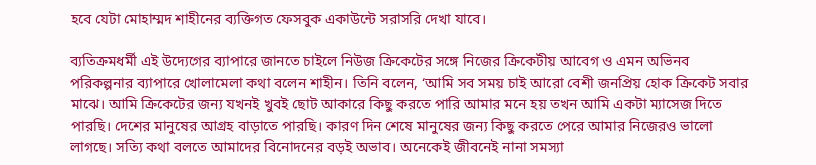হবে যেটা মোহাম্মদ শাহীনের ব্যক্তিগত ফেসবুক একাউন্টে সরাসরি দেখা যাবে।

ব্যতিক্রমধর্মী এই উদ্যেগের ব্যাপারে জানতে চাইলে নিউজ ক্রিকেটের সঙ্গে নিজের ক্রিকেটীয় আবেগ ও এমন অভিনব পরিকল্পনার ব্যাপারে খোলামেলা কথা বলেন শাহীন। তিনি বলেন, ‘আমি সব সময় চাই আরো বেশী জনপ্রিয় হোক ক্রিকেট সবার মাঝে। আমি ক্রিকেটের জন্য যখনই খুবই ছোট আকারে কিছু করতে পারি আমার মনে হয় তখন আমি একটা ম্যাসেজ দিতে পারছি। দেশের মানুষের আগ্রহ বাড়াতে পারছি। কারণ দিন শেষে মানুষের জন্য কিছু করতে পেরে আমার নিজেরও ভালো লাগছে। সত্যি কথা বলতে আমাদের বিনোদনের বড়ই অভাব। অনেকেই জীবনেই নানা সমস্যা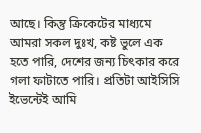আছে। কিন্তু ক্রিকেটের মাধ্যমে আমরা সকল দুঃখ, কষ্ট ভুলে এক হতে পারি, দেশের জন্য চিৎকার করে গলা ফাটাতে পারি। প্রতিটা আইসিসি ইভেন্টেই আমি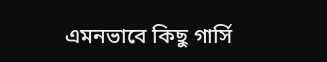এমনভাবে কিছু গার্সি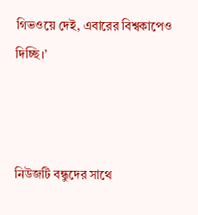গিভওয়ে দেই, এবারের বিশ্বকাপেও দিচ্ছি।’



নিউজটি বন্ধুদের সাথে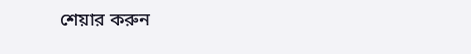শেয়ার করুন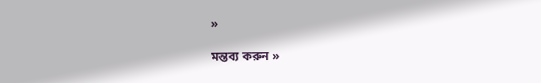»

মন্তব্য করুন »